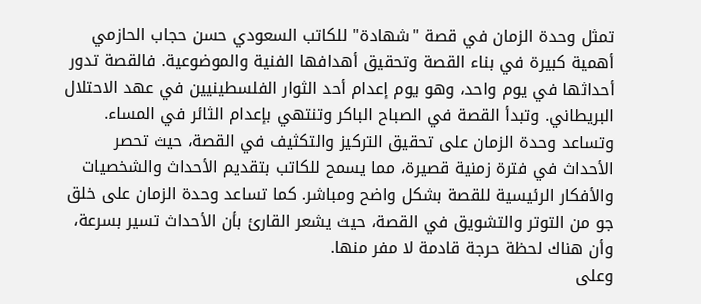تمثل وحدة الزمان في قصة "شهادة" للكاتب السعودي حسن حجاب الحازمي أهمية كبيرة في بناء القصة وتحقيق أهدافها الفنية والموضوعية. فالقصة تدور أحداثها في يوم واحد، وهو يوم إعدام أحد الثوار الفلسطينيين في عهد الاحتلال البريطاني. وتبدأ القصة في الصباح الباكر وتنتهي بإعدام الثائر في المساء.
وتساعد وحدة الزمان على تحقيق التركيز والتكثيف في القصة، حيث تحصر الأحداث في فترة زمنية قصيرة، مما يسمح للكاتب بتقديم الأحداث والشخصيات والأفكار الرئيسية للقصة بشكل واضح ومباشر. كما تساعد وحدة الزمان على خلق جو من التوتر والتشويق في القصة، حيث يشعر القارئ بأن الأحداث تسير بسرعة، وأن هناك لحظة حرجة قادمة لا مفر منها.
وعلى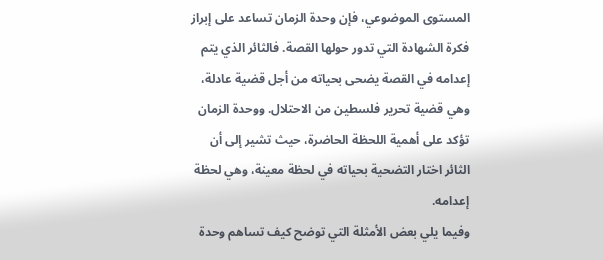المستوى الموضوعي، فإن وحدة الزمان تساعد على إبراز فكرة الشهادة التي تدور حولها القصة. فالثائر الذي يتم إعدامه في القصة يضحى بحياته من أجل قضية عادلة، وهي قضية تحرير فلسطين من الاحتلال. ووحدة الزمان تؤكد على أهمية اللحظة الحاضرة، حيث تشير إلى أن الثائر اختار التضحية بحياته في لحظة معينة، وهي لحظة إعدامه.
وفيما يلي بعض الأمثلة التي توضح كيف تساهم وحدة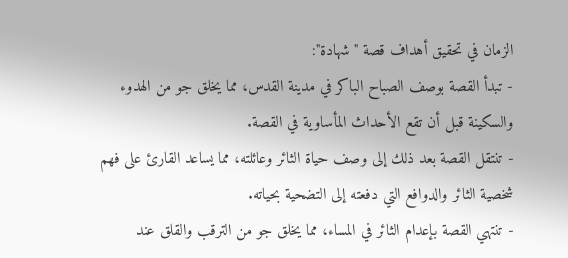الزمان في تحقيق أهداف قصة "شهادة":
- تبدأ القصة بوصف الصباح الباكر في مدينة القدس، مما يخلق جو من الهدوء والسكينة قبل أن تقع الأحداث المأساوية في القصة.
- تنتقل القصة بعد ذلك إلى وصف حياة الثائر وعائلته، مما يساعد القارئ على فهم شخصية الثائر والدوافع التي دفعته إلى التضحية بحياته.
- تنتهي القصة بإعدام الثائر في المساء، مما يخلق جو من الترقب والقلق عند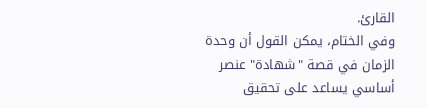القارئ.
وفي الختام، يمكن القول أن وحدة الزمان في قصة "شهادة" عنصر أساسي يساعد على تحقيق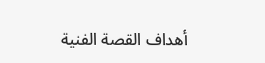أهداف القصة الفنية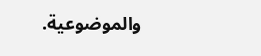والموضوعية.